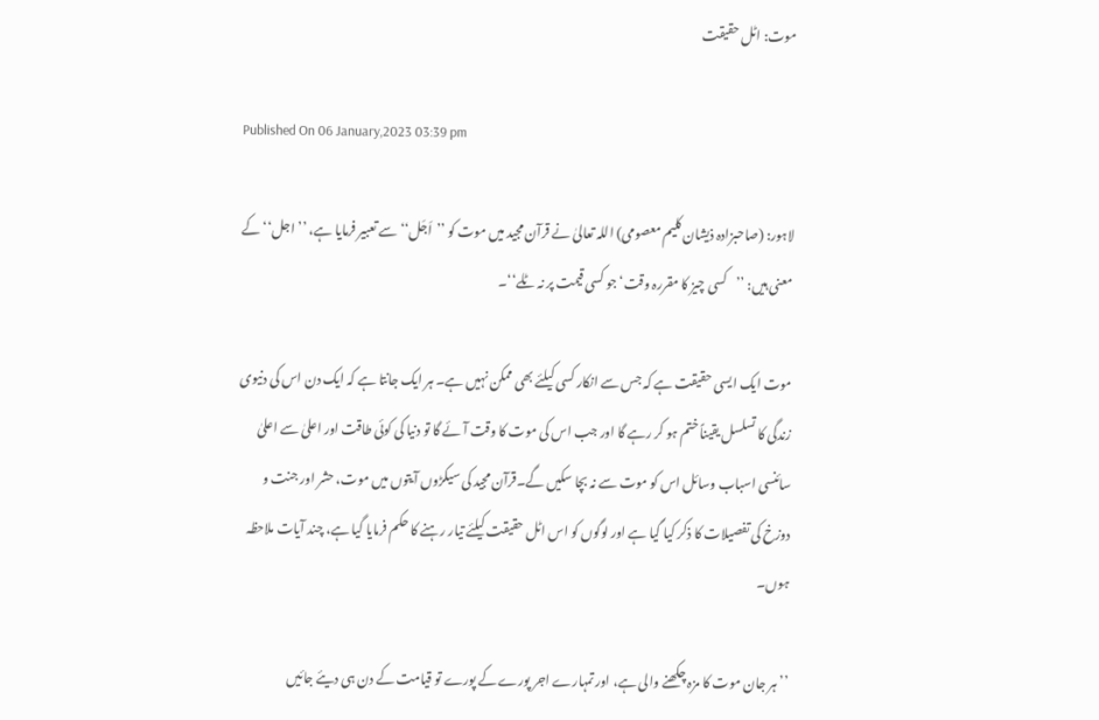موت: اٹل حقیقت

Published On 06 January,2023 03:39 pm

لاہور: (صاحبزادہ ذیشان کلیم معصومی) اللہ تعالیٰ نے قرآن مجید میں موت کو ’’اَجَل‘‘ سے تعبیر فرمایا ہے، ’’اجل‘‘ کے معنی ہیں: ’’کسی چیز کا مقررہ وقت‘ جو کسی قیمت پر نہ ٹلے‘‘۔

موت ایک ایسی حقیقت ہے کہ جس سے انکار کسی کیلئے بھی ممکن نہیں ہے۔ ہر ایک جانتا ہے کہ ایک دن اس کی دنیوی زندگی کا تسلسل یقیناً ختم ہو کر رہے گا اور جب اس کی موت کا وقت آئے گا تو دنیا کی کوئی طاقت اور اعلیٰ سے اعلیٰ سائنسی اسباب وسائل اس کو موت سے نہ بچا سکیں گے۔قرآن مجید کی سیکڑوں آیتوں میں موت، حشر اور جنت و دوزخ کی تفصیلات کا ذکر کیا گیا ہے اور لوگوں کو اس اٹل حقیقت کیلئے تیار رہنے کا حکم فرمایا گیا ہے، چند آیات ملاحظہ ہوں۔

’’ہر جان موت کا مزہ چکھنے والی ہے، اور تمہارے اجر پورے کے پورے تو قیامت کے دن ہی دیئے جائیں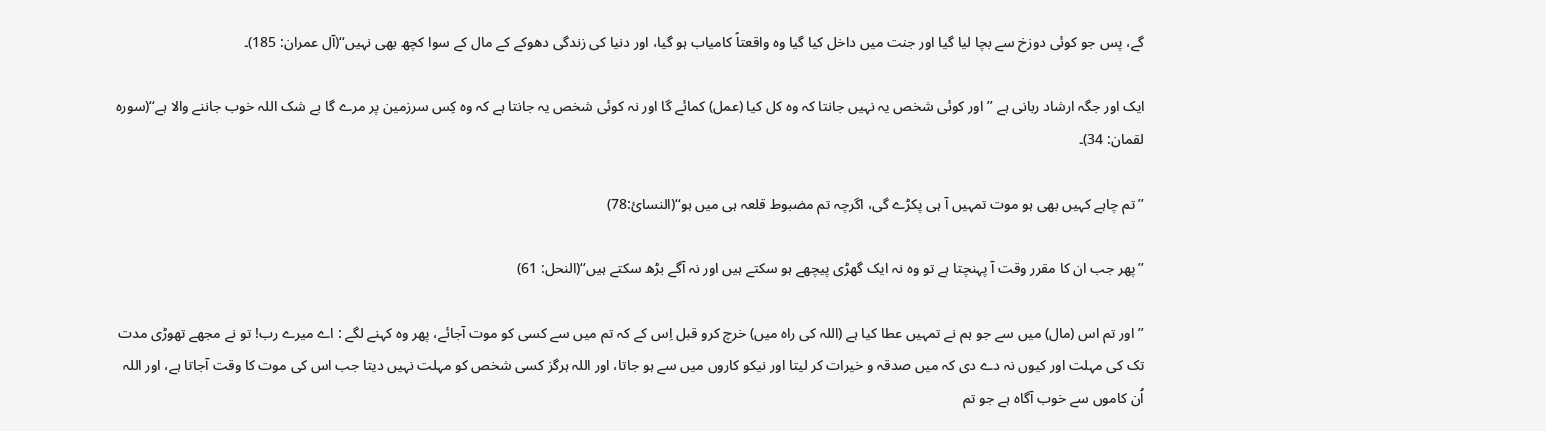گے، پس جو کوئی دوزخ سے بچا لیا گیا اور جنت میں داخل کیا گیا وہ واقعتاً کامیاب ہو گیا، اور دنیا کی زندگی دھوکے کے مال کے سوا کچھ بھی نہیں‘‘(آل عمران: 185)۔

ایک اور جگہ ارشاد ربانی ہے ’’اور کوئی شخص یہ نہیں جانتا کہ وہ کل کیا (عمل) کمائے گا اور نہ کوئی شخص یہ جانتا ہے کہ وہ کِس سرزمین پر مرے گا بے شک اللہ خوب جاننے والا ہے‘‘(سورہ لقمان: 34)۔

’’تم چاہے کہیں بھی ہو موت تمہیں آ ہی پکڑے گی، اگرچہ تم مضبوط قلعہ ہی میں ہو‘‘(النسائ:78)

’’پھر جب ان کا مقرر وقت آ پہنچتا ہے تو وہ نہ ایک گھڑی پیچھے ہو سکتے ہیں اور نہ آگے بڑھ سکتے ہیں‘‘(النحل: 61)

’’اور تم اس (مال) میں سے جو ہم نے تمہیں عطا کیا ہے (اللہ کی راہ میں) خرچ کرو قبل اِس کے کہ تم میں سے کسی کو موت آجائے، پھر وہ کہنے لگے : اے میرے رب! تو نے مجھے تھوڑی مدت تک کی مہلت اور کیوں نہ دے دی کہ میں صدقہ و خیرات کر لیتا اور نیکو کاروں میں سے ہو جاتا، اور اللہ ہرگز کسی شخص کو مہلت نہیں دیتا جب اس کی موت کا وقت آجاتا ہے، اور اللہ اُن کاموں سے خوب آگاہ ہے جو تم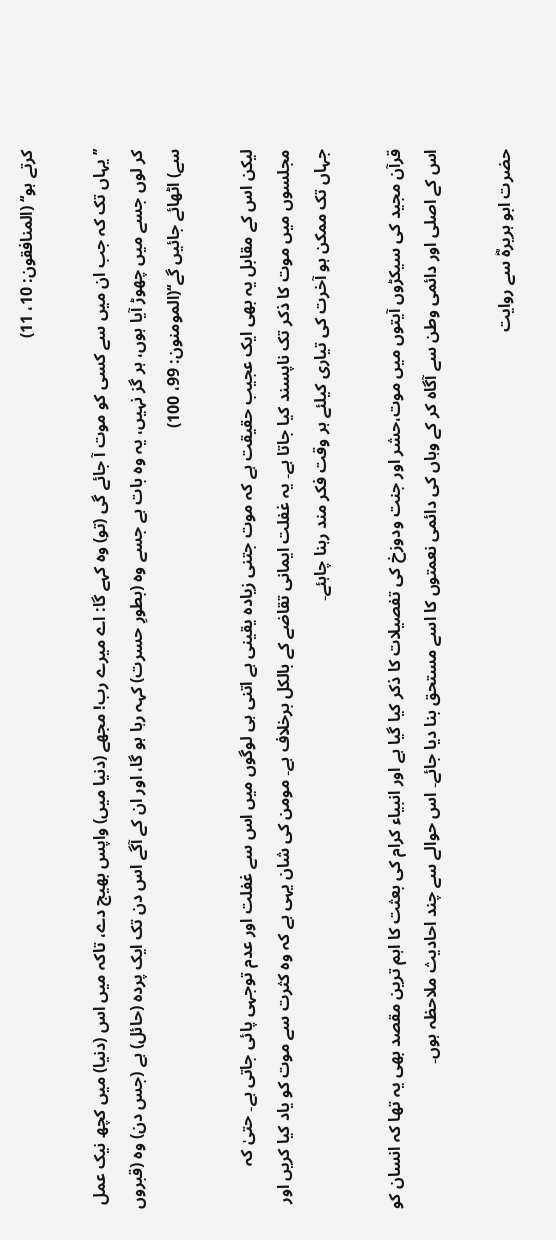کرتے ہو‘‘ (المنافقون: 10، 11)

’’یہاں تک کہ جب ان میں سے کسی کو موت آ جائے گی (تو) وہ کہے گا: اے میرے رب! مجھے (دنیا میں) واپس بھیج دے، تاکہ میں اس (دنیا) میں کچھ نیک عمل کر لوں جسے میں چھوڑ آیا ہوں، ہر گز نہیں، یہ وہ بات ہے جسے وہ (بطورِ حسرت) کہہ رہا ہو گا، اور ان کے آگے اس دن تک ایک پردہ (حائل) ہے (جس دن) وہ (قبروں سے) اٹھائے جائیں گے‘‘(المومنون: 99، 100)

لیکن اس کے مقابل یہ بھی ایک عجیب حقیقت ہے کہ موت جتنی زیادہ یقینی ہے اتنی ہی لوگوں میں اس سے غفلت اور عدم توجہی پائی جاتی ہے۔ حتیٰ کہ مجلسوں میں موت کا ذکر تک ناپسند کیا جاتا ہے۔ یہ غفلت ایمانی تقاضے کے بالکل برخلاف ہے۔ مومن کی شان یہی ہے کہ وہ کثرت سے موت کو یاد کیا کریں اور جہاں تک ممکن ہو آخرت کی تیاری کیلئے ہر وقت فکر مند رہنا چاہئے۔

قرآن مجید کی سیکڑوں آیتوں میں موت،حشر اور جنت ودوزخ کی تفصیلات کا ذکر کیا گیا ہے اور انبیاء کرام کی بعثت کا اہم ترین مقصد بھی یہ تھا کہ انسان کو اس کے اصلی اور دائمی وطن سے آگاہ کر کے وہاں کی دائمی نعمتوں کا اسے مستحق بنا دیا جائے۔ اس حوالے سے چند احادیث ملاحظہ ہوں۔

حضرت ابو ہریرہؓ سے روایت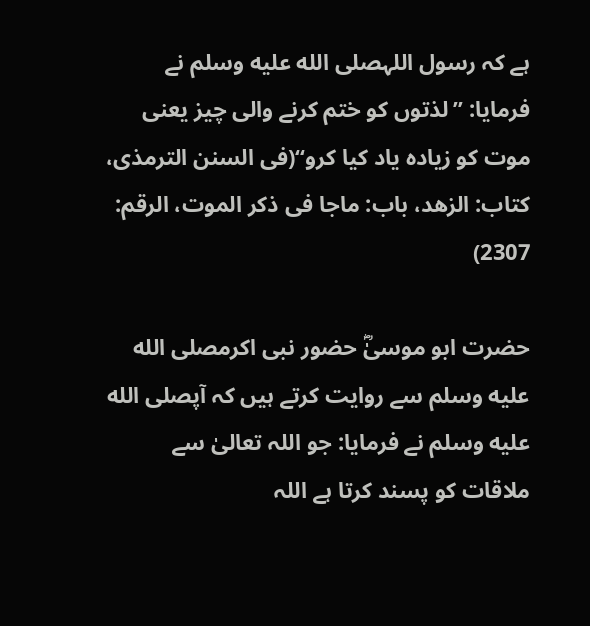ہے کہ رسول اللہصلى الله عليه وسلم نے فرمایا: ’’لذتوں کو ختم کرنے والی چیز یعنی موت کو زیادہ یاد کیا کرو‘‘(فی السنن الترمذی، کتاب: الزھد، باب: ماجا فی ذکر الموت، الرقم: 2307)

حضرت ابو موسیٰؓ حضور نبی اکرمصلى الله عليه وسلم سے روایت کرتے ہیں کہ آپصلى الله عليه وسلم نے فرمایا: جو اللہ تعالیٰ سے ملاقات کو پسند کرتا ہے اللہ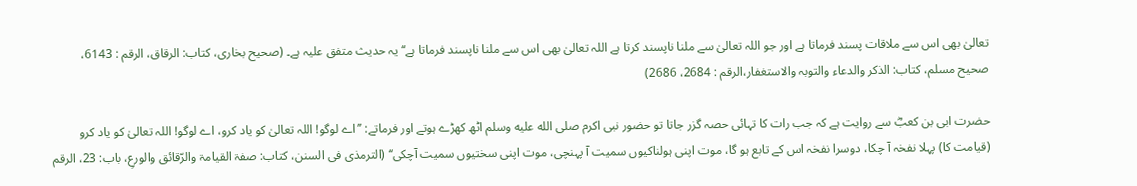تعالیٰ بھی اس سے ملاقات پسند فرماتا ہے اور جو اللہ تعالیٰ سے ملنا ناپسند کرتا ہے اللہ تعالیٰ بھی اس سے ملنا ناپسند فرماتا ہے‘‘ یہ حدیث متفق علیہ ہے۔ (صحیح بخاری، کتاب: الرقاق، الرقم : 6143، صحیح مسلم، کتاب: الذکر والدعاء والتوبہ والاستغفار،الرقم : 2684، 2686)

حضرت ابی بن کعبؓ سے روایت ہے کہ جب رات کا تہائی حصہ گزر جاتا تو حضور نبی اکرم صلى الله عليه وسلم اٹھ کھڑے ہوتے اور فرماتے: ’’اے لوگو! اللہ تعالیٰ کو یاد کرو، اے لوگو! اللہ تعالیٰ کو یاد کرو (قیامت کا) پہلا نفخہ آ چکا، دوسرا نفخہ اس کے تابع ہو گا، موت اپنی ہولناکیوں سمیت آ پہنچی، موت اپنی سختیوں سمیت آچکی‘‘ (الترمذی فی السنن، کتاب: صفۃ القیامۃ والرّقائق والورعِ، باب: 23، الرقم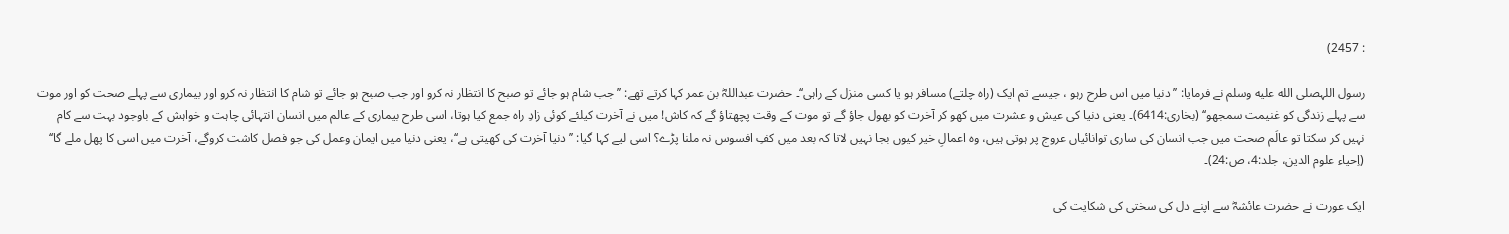: 2457)

رسول اللہصلى الله عليه وسلم نے فرمایا: ’’دنیا میں اس طرح رہو ، جیسے تم ایک (راہ چلتے) مسافر ہو یا کسی منزل کے راہی‘‘۔ حضرت عبداللہؓ بن عمر کہا کرتے تھے: ’’جب شام ہو جائے تو صبح کا انتظار نہ کرو اور جب صبح ہو جائے تو شام کا انتظار نہ کرو اور بیماری سے پہلے صحت کو اور موت سے پہلے زندگی کو غنیمت سمجھو‘‘ (بخاری:6414)۔ یعنی دنیا کی عیش و عشرت میں کھو کر آخرت کو بھول جاؤ گے تو موت کے وقت پچھتاؤ گے کہ کاش! میں نے آخرت کیلئے کوئی زادِ راہ جمع کیا ہوتا، اسی طرح بیماری کے عالم میں انسان انتہائی چاہت و خواہش کے باوجود بہت سے کام نہیں کر سکتا تو عالَم صحت میں جب انسان کی ساری توانائیاں عروج پر ہوتی ہیں، وہ اعمالِ خیر کیوں بجا نہیں لاتا کہ بعد میں کفِ افسوس نہ ملنا پڑے؟ اسی لیے کہا گیا: ’’دنیا آخرت کی کھیتی ہے‘‘، یعنی دنیا میں ایمان وعمل کی جو فصل کاشت کروگے، آخرت میں اسی کا پھل ملے گا‘‘ (اِحیاء علوم الدین، جلد:4، ص:24)۔

ایک عورت نے حضرت عائشہؓ سے اپنے دل کی سختی کی شکایت کی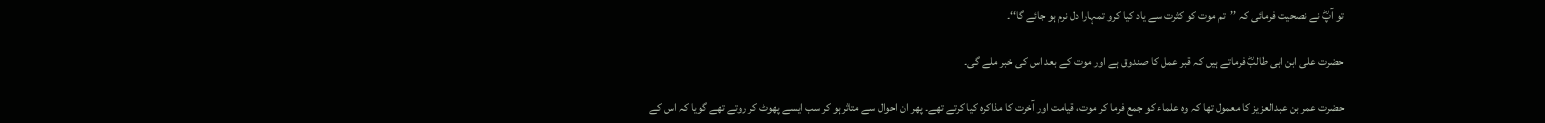تو آپؓ نے نصحیت فرمائی کہ ’’تم موت کو کثرت سے یاد کیا کرو تمہارا دل نرم ہو جائے گا‘‘۔

حضرت علی ابن ابی طالبؓ فرماتے ہیں کہ قبر عمل کا صندوق ہے اور موت کے بعد اس کی خبر ملے گی۔

حضرت عمر بن عبدالعزیز کا معمول تھا کہ وہ علماء کو جمع فرما کر موت، قیامت اور آخرت کا مذاکرہ کیا کرتے تھے۔ پھر ان احوال سے متاثرہو کر سب ایسے پھوٹ کر روتے تھے گویا کہ اس کے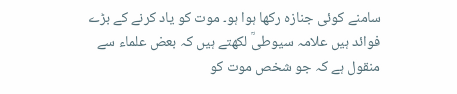سامنے کوئی جنازہ رکھا ہوا ہو۔ موت کو یاد کرنے کے بڑے فوائد ہیں علامہ سیوطیؒ لکھتے ہیں کہ بعض علماء سے منقول ہے کہ جو شخص موت کو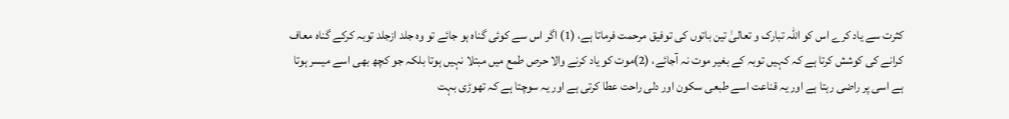کثرت سے یاد کرے اس کو اللہ تبارک و تعالیٰ تین باتوں کی توفیق مرحمت فرماتا ہے، (1) اگر اس سے کوئی گناہ ہو جائے تو وہ جلد ازجلد توبہ کرکے گناہ معاف کرانے کی کوشش کرتا ہے کہ کہیں توبہ کے بغیر موت نہ آجائے، (2)موت کو یاد کرنے والا حرص طمع میں مبتلا نہیں ہوتا بلکہ جو کچھ بھی اسے میسر ہوتا ہے اسی پر راضی رہتا ہے اور یہ قناعت اسے طبعی سکون اور دلی راحت عطا کرتی ہے اور یہ سوچتا ہے کہ تھوڑی بہت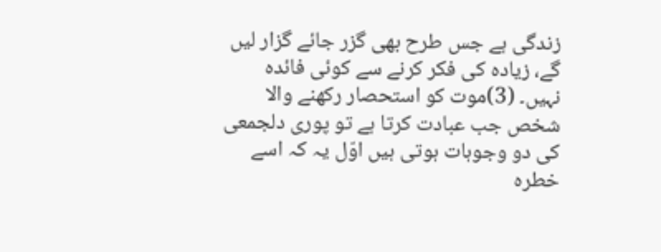زندگی ہے جس طرح بھی گزر جائے گزار لیں گے، زیادہ کی فکر کرنے سے کوئی فائدہ نہیں۔ (3)موت کو استحصار رکھنے والا شخص جب عبادت کرتا ہے تو پوری دلجمعی کی دو وجوہات ہوتی ہیں اوّل یہ کہ اسے خطرہ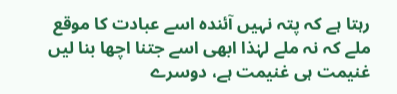رہتا ہے کہ پتہ نہیں آئندہ اسے عبادت کا موقع ملے کہ نہ ملے لہٰذا ابھی اسے جتنا اچھا بنا لیں غنیمت ہی غنیمت ہے، دوسرے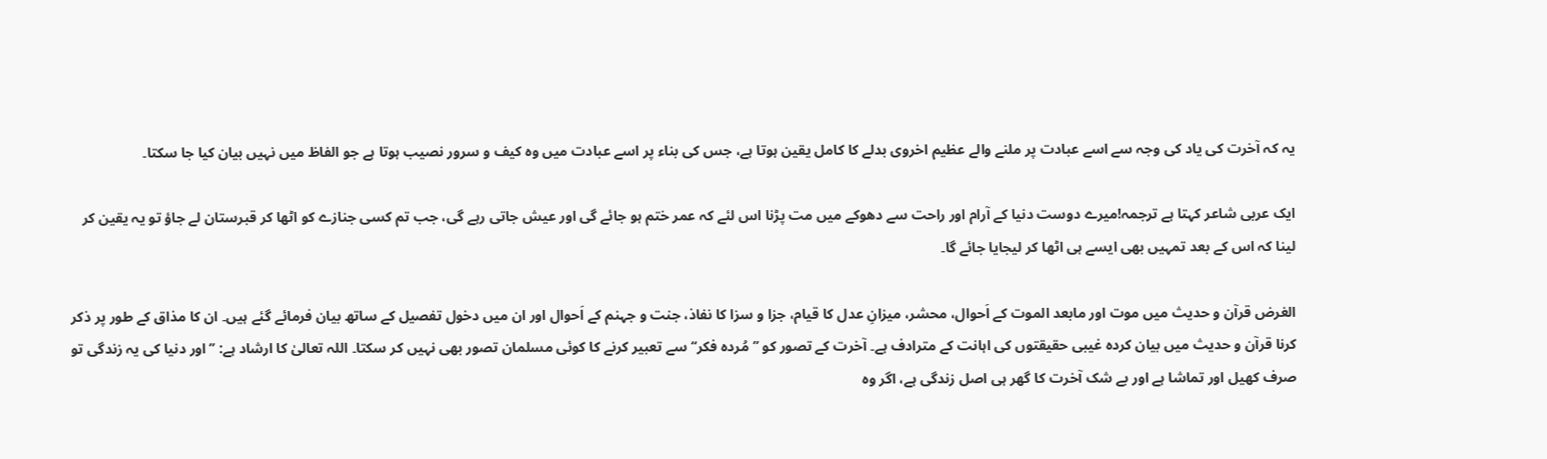یہ کہ آخرت کی یاد کی وجہ سے اسے عبادت پر ملنے والے عظیم اخروی بدلے کا کامل یقین ہوتا ہے، جس کی بناء پر اسے عبادت میں وہ کیف و سرور نصیب ہوتا ہے جو الفاظ میں نہیں بیان کیا جا سکتا۔

ایک عربی شاعر کہتا ہے ترجمہ!میرے دوست دنیا کے آرام اور راحت سے دھوکے میں مت پڑنا اس لئے کہ عمر ختم ہو جائے گی اور عیش جاتی رہے گی، جب تم کسی جنازے کو اٹھا کر قبرستان لے جاؤ تو یہ یقین کر لینا کہ اس کے بعد تمہیں بھی ایسے ہی اٹھا کر لیجایا جائے گا۔

الغرض قرآن و حدیث میں موت اور مابعد الموت کے اَحوال، محشر، میزانِ عدل کا قیام، جزا و سزا کا نفاذ، جنت و جہنم کے اَحوال اور ان میں دخول تفصیل کے ساتھ بیان فرمائے گئے ہیں۔ ان کا مذاق کے طور پر ذکر کرنا قرآن و حدیث میں بیان کردہ غیبی حقیقتوں کی اہانت کے مترادف ہے۔ آخرت کے تصور کو ’’مُردہ فکر‘‘ سے تعبیر کرنے کا کوئی مسلمان تصور بھی نہیں کر سکتا۔ اللہ تعالیٰ کا ارشاد ہے: ’’اور دنیا کی یہ زندگی تو صرف کھیل اور تماشا ہے اور بے شک آخرت کا گھر ہی اصل زندگی ہے، اگر وہ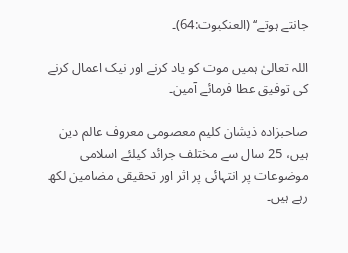جانتے ہوتے‘‘ (العنکبوت:64)۔

اللہ تعالیٰ ہمیں موت کو یاد کرنے اور نیک اعمال کرنے کی توفیق عطا فرمائے آمین۔

صاحبزادہ ذیشان کلیم معصومی معروف عالم دین ہیں، 25 سال سے مختلف جرائد کیلئے اسلامی موضوعات پر انتہائی پر اثر اور تحقیقی مضامین لکھ رہے ہیں۔